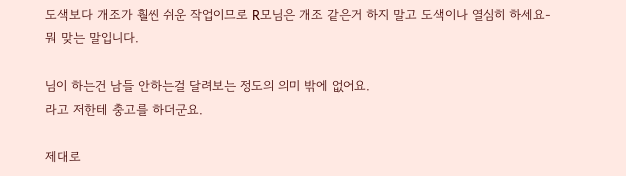도색보다 개조가 훨씬 쉬운 작업이므로 R모님은 개조 같은거 하지 말고 도색이나 열심히 하세요-
뭐 맞는 말입니다.

님이 하는건 남들 안하는걸 달려보는 정도의 의미 밖에 없어요.
라고 저한테 충고를 하더군요.

제대로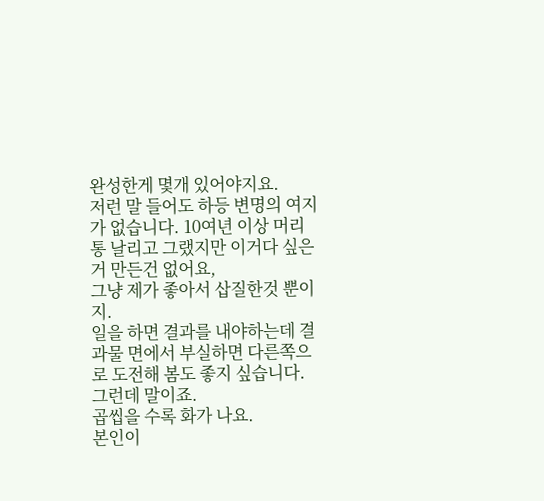완성한게 몇개 있어야지요.
저런 말 들어도 하등 변명의 여지가 없습니다. 10여년 이상 머리통 날리고 그랬지만 이거다 싶은거 만든건 없어요,
그냥 제가 좋아서 삽질한것 뿐이지.
일을 하면 결과를 내야하는데 결과물 면에서 부실하면 다른쪽으로 도전해 봄도 좋지 싶습니다.
그런데 말이죠.
곱씹을 수록 화가 나요.
본인이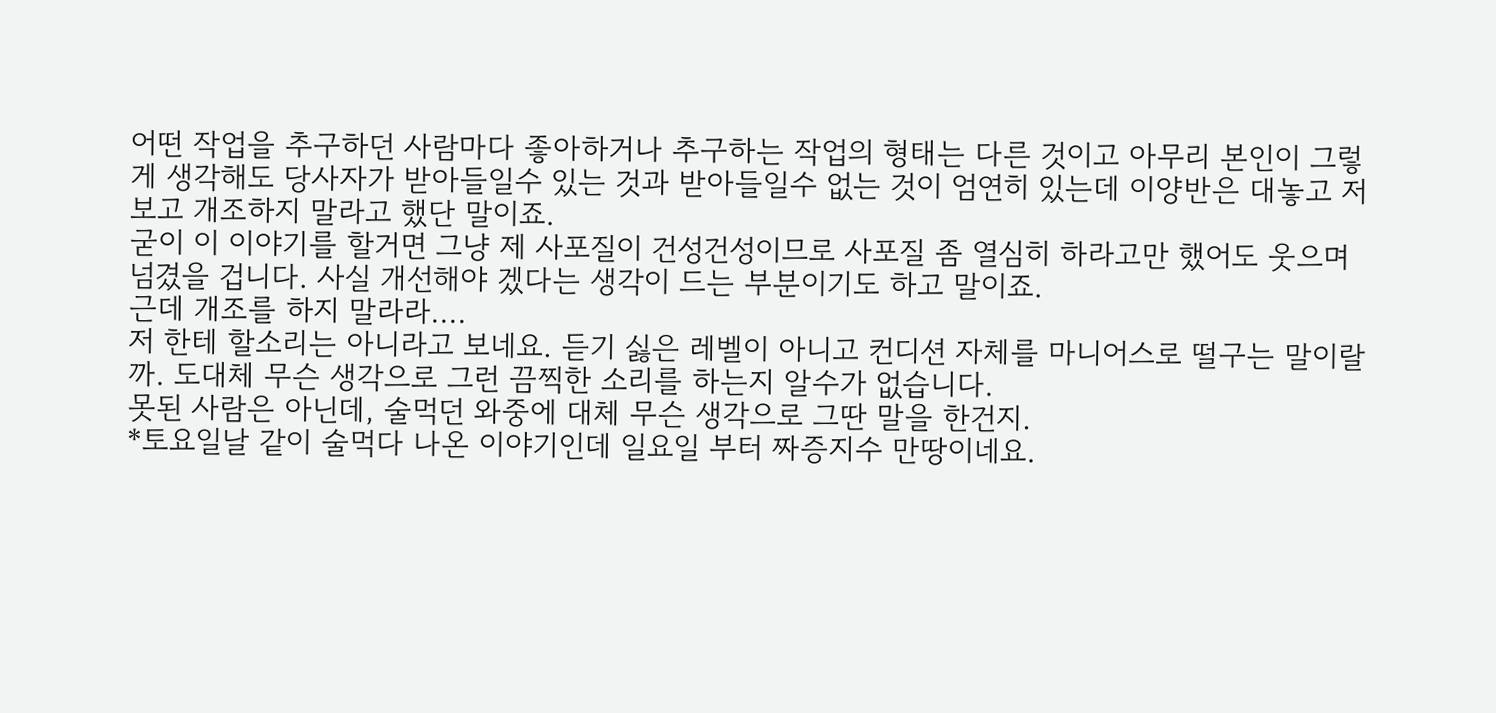어떤 작업을 추구하던 사람마다 좋아하거나 추구하는 작업의 형태는 다른 것이고 아무리 본인이 그렇게 생각해도 당사자가 받아들일수 있는 것과 받아들일수 없는 것이 엄연히 있는데 이양반은 대놓고 저보고 개조하지 말라고 했단 말이죠.
굳이 이 이야기를 할거면 그냥 제 사포질이 건성건성이므로 사포질 좀 열심히 하라고만 했어도 웃으며 넘겼을 겁니다. 사실 개선해야 겠다는 생각이 드는 부분이기도 하고 말이죠.
근데 개조를 하지 말라라....
저 한테 할소리는 아니라고 보네요. 듣기 싫은 레벨이 아니고 컨디션 자체를 마니어스로 떨구는 말이랄까. 도대체 무슨 생각으로 그런 끔찍한 소리를 하는지 알수가 없습니다.
못된 사람은 아닌데, 술먹던 와중에 대체 무슨 생각으로 그딴 말을 한건지.
*토요일날 같이 술먹다 나온 이야기인데 일요일 부터 짜증지수 만땅이네요.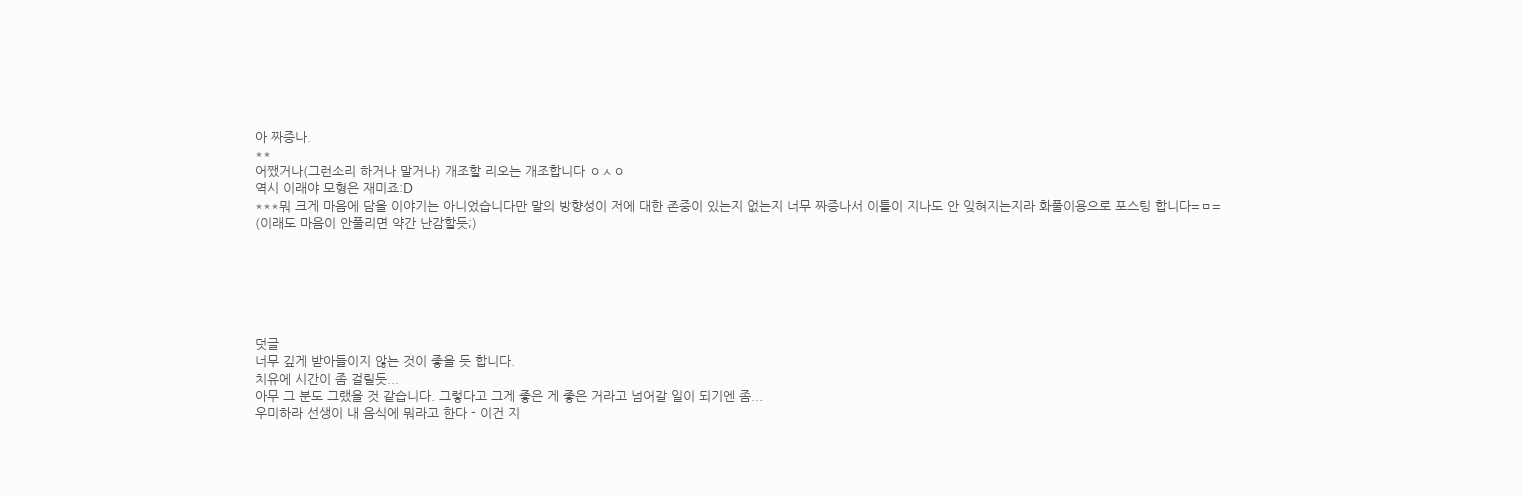아 짜증나.
**
어쨌거나(그런소리 하거나 말거나) 개조할 리오는 개조합니다 ㅇㅅㅇ
역시 이래야 모형은 재미죠:D
***뭐 크게 마음에 담을 이야기는 아니었습니다만 말의 방향성이 저에 대한 존중이 있는지 없는지 너무 짜증나서 이틀이 지나도 안 잊혀지는지라 화풀이용으로 포스팅 합니다=ㅁ=
(이래도 마음이 안풀리면 약간 난감할듯;)






덧글
너무 깊게 받아들이지 않는 것이 좋을 듯 합니다.
치유에 시간이 좀 걸릴듯...
아무 그 분도 그랬을 것 같습니다. 그렇다고 그게 좋은 게 좋은 거라고 넘어갈 일이 되기엔 좀...
우미하라 선생이 내 음식에 뭐라고 한다 - 이건 지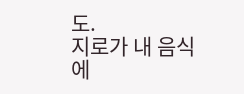도.
지로가 내 음식에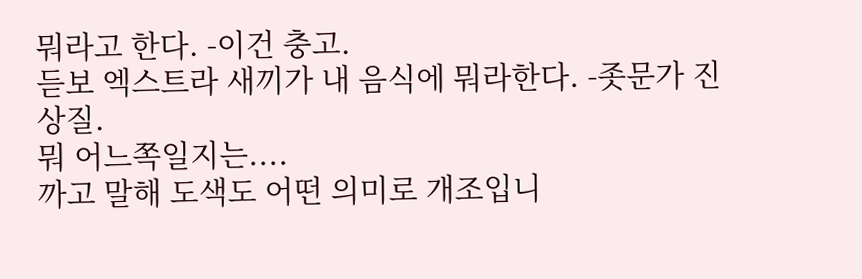뭐라고 한다. -이건 충고.
듣보 엑스트라 새끼가 내 음식에 뭐라한다. -좃문가 진상질.
뭐 어느쪽일지는....
까고 말해 도색도 어떤 의미로 개조입니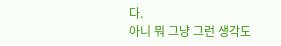다.
아니 뭐 그냥 그런 생각도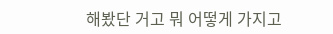해봤단 거고 뭐 어떻게 가지고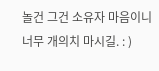놀건 그건 소유자 마음이니 너무 개의치 마시길. : )